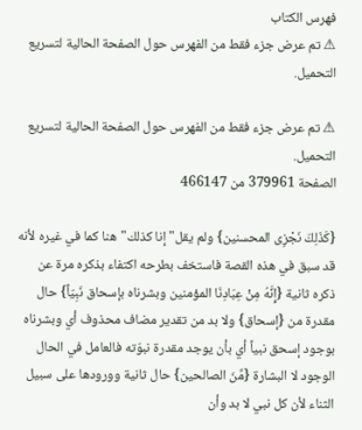فهرس الكتاب
⚠ تم عرض جزء فقط من الفهرس حول الصفحة الحالية لتسريع التحميل.

⚠ تم عرض جزء فقط من الفهرس حول الصفحة الحالية لتسريع التحميل.
الصفحة 379961 من 466147

{كَذَلِكَ نَجْزِى المحسنين} ولم يقل"إنا كذلك"هنا كما في غيره لأنه قد سبق في هذه القصة فاستخف بطرحه اكتفاء بذكره مرة عن ذكره ثانية {إِنَّهُ مِنْ عِبَادِنَا المؤمنين وبشرناه بإسحاق نَبِيّاً} حال مقدرة من {إسحاق} ولا بد من تقدير مضاف محذوف أي وبشرناه بوجود إسحق نبياً أي بأن يوجد مقدرة نبوّته فالعامل في الحال الوجود لا البشارة {مِّنَ الصالحين} حال ثانية وورودها على سبيل الثناء لأن كل نبي لا بد وأن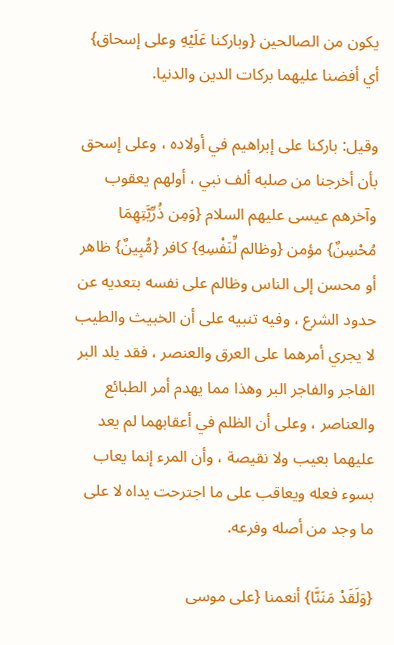يكون من الصالحين {وباركنا عَلَيْهِ وعلى إسحاق} أي أفضنا عليهما بركات الدين والدنيا.

وقيل: باركنا على إبراهيم في أولاده ، وعلى إسحق بأن أخرجنا من صلبه ألف نبي ، أولهم يعقوب وآخرهم عيسى عليهم السلام {وَمِن ذُرِّيَّتِهِمَا مُحْسِنٌ} مؤمن {وظالم لِّنَفْسِهِ} كافر {مُّبِينٌ} ظاهر أو محسن إلى الناس وظالم على نفسه بتعديه عن حدود الشرع ، وفيه تنبيه على أن الخبيث والطيب لا يجري أمرهما على العرق والعنصر ، فقد يلد البر الفاجر والفاجر البر وهذا مما يهدم أمر الطبائع والعناصر ، وعلى أن الظلم في أعقابهما لم يعد عليهما بعيب ولا نقيصة ، وأن المرء إنما يعاب بسوء فعله ويعاقب على ما اجترحت يداه لا على ما وجد من أصله وفرعه.

{وَلَقَدْ مَنَنَّا} أنعمنا {على موسى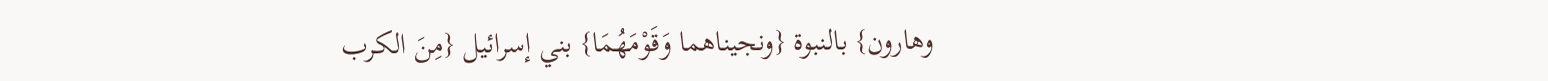وهارون} بالنبوة {ونجيناهما وَقَوْمَهُمَا} بني إسرائيل {مِنَ الكرب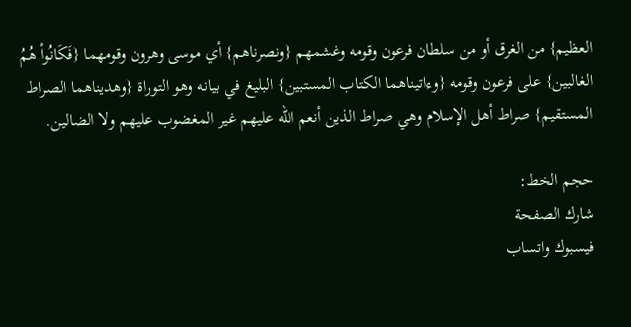العظيم} من الغرق أو من سلطان فرعون وقومه وغشمهم {ونصرناهم} أي موسى وهرون وقومهما {فَكَانُواْ هُمُ الغالبين} على فرعون وقومه {وءاتيناهما الكتاب المستبين} البليغ في بيانه وهو التوراة {وهديناهما الصراط المستقيم} صراط أهل الإسلام وهي صراط الذين أنعم الله عليهم غير المغضوب عليهم ولا الضالين.

حجم الخط:
شارك الصفحة
فيسبوك واتساب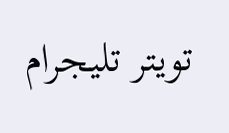تويتر تليجرام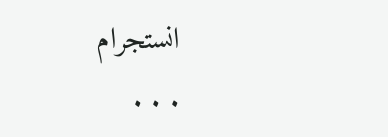انستجرام
. . .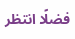فضلًا انتظر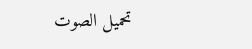تحميل الصوت